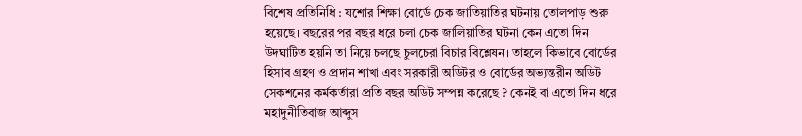বিশেষ প্রতিনিধি : যশোর শিক্ষা বোর্ডে চেক জাতিয়াতির ঘটনায় তোলপাড় শুরু হয়েছে। বছরের পর বছর ধরে চলা চেক জালিয়াতির ঘটনা কেন এতো দিন উদঘাটিত হয়নি তা নিয়ে চলছে চুলচেরা বিচার বিশ্লেষন। তাহলে কিভাবে বোর্ডের হিসাব গ্রহণ ও প্রদান শাখা এবং সরকারী অডিটর ও বোর্ডের অভ্যন্তরীন অডিট সেকশনের কর্মকর্তারা প্রতি বছর অডিট সম্পন্ন করেছে ? কেনই বা এতো দিন ধরে মহাদুনীতিবাজ আব্দুস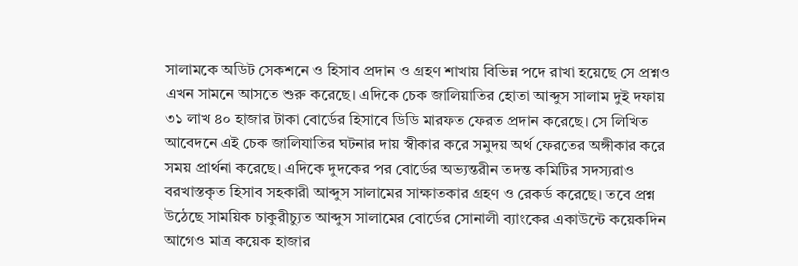সালামকে অডিট সেকশনে ও হিসাব প্রদান ও গ্রহণ শাখায় বিভিন্ন পদে রাখা হয়েছে সে প্রশ্নও এখন সামনে আসতে শুরু করেছে। এদিকে চেক জালিয়াতির হোতা আব্দুস সালাম দুই দফায় ৩১ লাখ ৪০ হাজার টাকা বোর্ডের হিসাবে ডিডি মারফত ফেরত প্রদান করেছে। সে লিখিত আবেদনে এই চেক জালিযাতির ঘটনার দায় স্বীকার করে সমুদয় অর্থ ফেরতের অঙ্গীকার করে সময় প্রার্থনা করেছে। এদিকে দুদকের পর বোর্ডের অভ্যন্তরীন তদন্ত কমিটির সদস্যরাও বরখাস্তকৃত হিসাব সহকারী আব্দুস সালামের সাক্ষাতকার গ্রহণ ও রেকর্ড করেছে। তবে প্রশ্ন উঠেছে সাময়িক চাকুরীচ্যুত আব্দুস সালামের বোর্ডের সোনালী ব্যাংকের একাউন্টে কয়েকদিন আগেও মাত্র কয়েক হাজার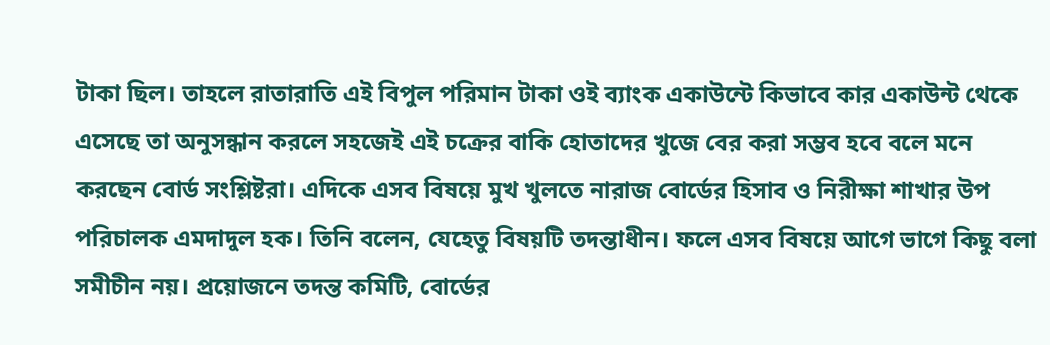টাকা ছিল। তাহলে রাতারাতি এই বিপুল পরিমান টাকা ওই ব্যাংক একাউন্টে কিভাবে কার একাউন্ট থেকে এসেছে তা অনুসন্ধান করলে সহজেই এই চক্রের বাকি হোতাদের খুজে বের করা সম্ভব হবে বলে মনে করছেন বোর্ড সংশ্লিষ্টরা। এদিকে এসব বিষয়ে মুখ খুলতে নারাজ বোর্ডের হিসাব ও নিরীক্ষা শাখার উপ পরিচালক এমদাদুল হক। তিনি বলেন, যেহেতু বিষয়টি তদন্তাধীন। ফলে এসব বিষয়ে আগে ভাগে কিছু বলা সমীচীন নয়। প্রয়োজনে তদন্ত কমিটি, বোর্ডের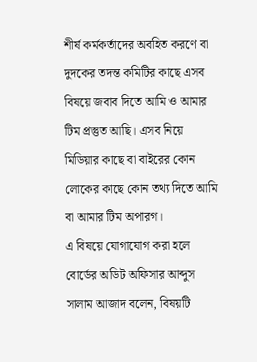শীর্ষ কর্মকর্তাদের অবহিত করণে বা দুদকের তদন্ত কমিটির কাছে এসব বিষয়ে জবাব দিতে আমি ও আমার টিম প্রস্তুত আছি। এসব নিয়ে মিডিয়ার কাছে বা বাইরের কোন লোকের কাছে কোন তথ্য দিতে আমি বা আমার টিম অপারগ।
এ বিষয়ে যোগাযোগ করা হলে বোর্ডের অডিট অফিসার আব্দুস সালাম আজাদ বলেন, বিষয়টি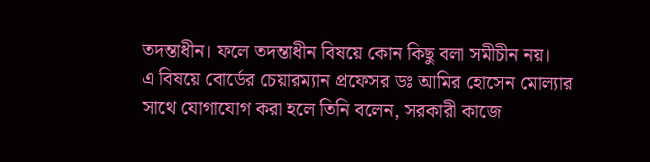তদন্তাধীন। ফলে তদন্তাধীন বিষয়ে কোন কিছু বলা সমীচীন নয়।
এ বিষয়ে বোর্ডের চেয়ারম্যান প্রফেসর ডঃ আমির হোসেন মোল্যার সাথে যোগাযোগ করা হলে তিনি বলেন, সরকারী কাজে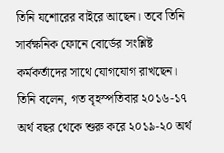তিনি যশোরের বাইরে আছেন। তবে তিনি সার্বক্ষনিক ফোনে বোর্ডের সংশ্লিষ্ট কর্মকর্তাদের সাথে যোগযোগ রাখছেন। তিনি বলেন, গত বৃহস্পতিবার ২০১৬-১৭ অর্থ বছর থেকে শুরু করে ২০১৯-২০ অর্থ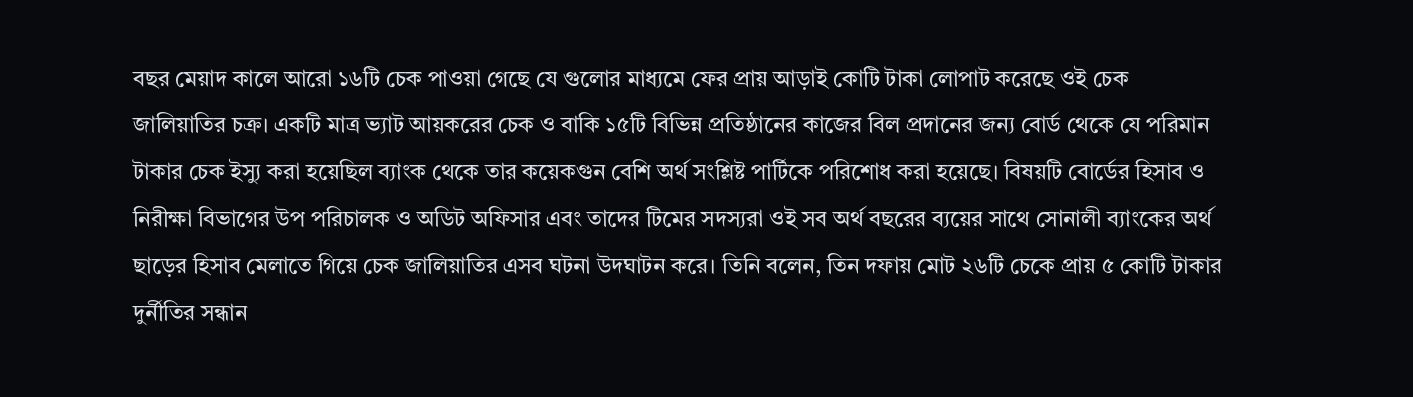বছর মেয়াদ কালে আরো ১৬টি চেক পাওয়া গেছে যে গুলোর মাধ্যমে ফের প্রায় আড়াই কোটি টাকা লোপাট করেছে ওই চেক জালিয়াতির চক্র। একটি মাত্র ভ্যাট আয়করের চেক ও বাকি ১৫টি বিভিন্ন প্রতিষ্ঠানের কাজের বিল প্রদানের জন্য বোর্ড থেকে যে পরিমান টাকার চেক ইস্যু করা হয়েছিল ব্যাংক থেকে তার কয়েকগুন বেশি অর্থ সংশ্লিষ্ট পার্টিকে পরিশোধ করা হয়েছে। বিষয়টি বোর্ডের হিসাব ও নিরীক্ষা বিভাগের উপ পরিচালক ও অডিট অফিসার এবং তাদের টিমের সদস্যরা ওই সব অর্থ বছরের ব্যয়ের সাথে সোনালী ব্যাংকের অর্থ ছাড়ের হিসাব মেলাতে গিয়ে চেক জালিয়াতির এসব ঘটনা উদঘাটন করে। তিনি বলেন, তিন দফায় মোট ২৬টি চেকে প্রায় ৫ কোটি টাকার দুর্নীতির সন্ধান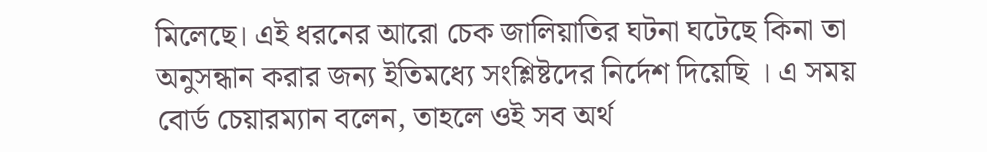মিলেছে। এই ধরনের আরো চেক জালিয়াতির ঘটনা ঘটেছে কিনা তা অনুসন্ধান করার জন্য ইতিমধ্যে সংশ্লিষ্টদের নির্দেশ দিয়েছি । এ সময় বোর্ড চেয়ারম্যান বলেন, তাহলে ওই সব অর্থ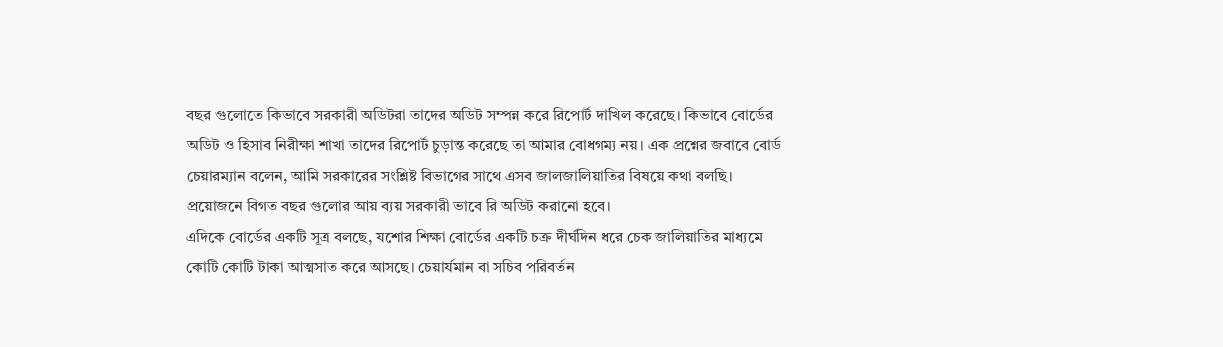বছর গুলোতে কিভাবে সরকারী অডিটরা তাদের অডিট সম্পন্ন করে রিপোর্ট দাখিল করেছে। কিভাবে বোর্ডের অডিট ও হিসাব নিরীক্ষা শাখা তাদের রিপোর্ট চুড়ান্ত করেছে তা আমার বোধগম্য নয়। এক প্রশ্নের জবাবে বোর্ড চেয়ারম্যান বলেন, আমি সরকারের সংশ্লিষ্ট বিভাগের সাথে এসব জালজালিয়াতির বিষয়ে কথা বলছি। প্রয়োজনে বিগত বছর গুলোর আয় ব্যয় সরকারী ভাবে রি অডিট করানো হবে।
এদিকে বোর্ডের একটি সূত্র বলছে, যশোর শিক্ষা বোর্ডের একটি চক্র দীর্ঘদিন ধরে চেক জালিয়াতির মাধ্যমে কোটি কোটি টাকা আত্মসাত করে আসছে। চেয়ার্যমান বা সচিব পরিবর্তন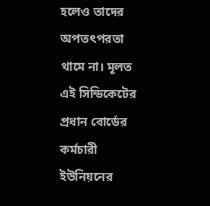হলেও তাদের অপতৎপরতা থামে না। মূলত এই সিন্ডিকেটের প্রধান বোর্ডের কর্মচারী ইউনিয়নের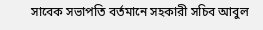সাবেক সভাপতি বর্তমানে সহকারী সচিব আবুল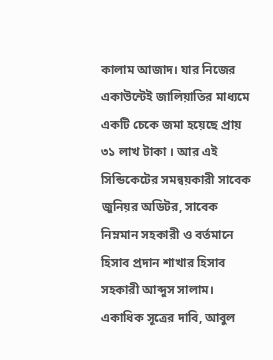কালাম আজাদ। যার নিজের একাউন্টেই জালিয়াতির মাধ্যমে একটি চেকে জমা হয়েছে প্রায় ৩১ লাখ টাকা । আর এই সিন্ডিকেটের সমন্বয়কারী সাবেক জুনিয়র অডিটর, সাবেক নিম্নমান সহকারী ও বর্তমানে হিসাব প্রদান শাখার হিসাব সহকারী আব্দুস সালাম।
একাধিক সূত্রের দাবি, আবুল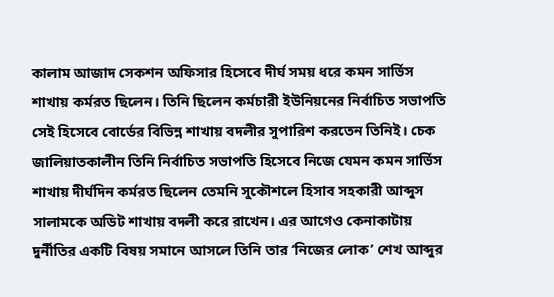কালাম আজাদ সেকশন অফিসার হিসেবে দীর্ঘ সময় ধরে কমন সার্ভিস শাখায় কর্মরত ছিলেন। তিনি ছিলেন কর্মচারী ইউনিয়নের নির্বাচিত সভাপতি সেই হিসেবে বোর্ডের বিভিন্ন শাখায় বদলীর সুপারিশ করতেন তিনিই। চেক জালিয়াতকালীন তিনি নির্বাচিত সভাপতি হিসেবে নিজে যেমন কমন সার্ভিস শাখায় দীর্ঘদিন কর্মরত ছিলেন তেমনি সুকৌশলে হিসাব সহকারী আব্দুস সালামকে অডিট শাখায় বদলী করে রাখেন। এর আগেও কেনাকাটায় দুর্নীতির একটি বিষয় সমানে আসলে তিনি তার ‘নিজের লোক’ শেখ আব্দুর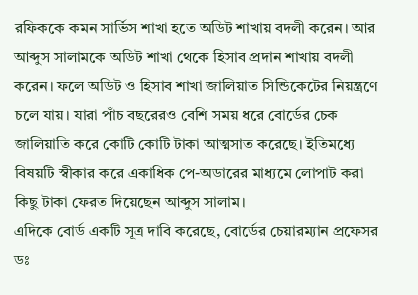রফিককে কমন সার্ভিস শাখা হতে অডিট শাখায় বদলী করেন। আর আব্দুস সালামকে অডিট শাখা থেকে হিসাব প্রদান শাখায় বদলী করেন। ফলে অডিট ও হিসাব শাখা জালিয়াত সিন্ডিকেটের নিয়ন্ত্রণে চলে যায়। যারা পাঁচ বছরেরও বেশি সময় ধরে বোর্ডের চেক জালিয়াতি করে কোটি কোটি টাকা আত্মসাত করেছে। ইতিমধ্যে বিষয়টি স্বীকার করে একাধিক পে-অডারের মাধ্যমে লোপাট করা কিছু টাকা ফেরত দিয়েছেন আব্দুস সালাম।
এদিকে বোর্ড একটি সূত্র দাবি করেছে, বোর্ডের চেয়ারম্যান প্রফেসর ডঃ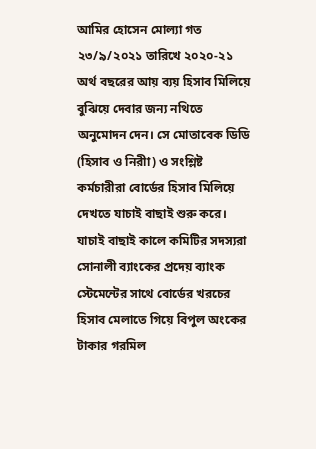আমির হোসেন মোল্যা গত ২৩/৯/২০২১ তারিখে ২০২০-২১ অর্থ বছরের আয় ব্যয় হিসাব মিলিয়ে বুঝিয়ে দেবার জন্য নথিতে অনুমোদন দেন। সে মোতাবেক ডিডি (হিসাব ও নিরীা) ও সংশ্লিষ্ট কর্মচারীরা বোর্ডের হিসাব মিলিয়ে দেখতে যাচাই বাছাই শুরু করে। যাচাই বাছাই কালে কমিটির সদস্যরা সোনালী ব্যাংকের প্রদেয় ব্যাংক স্টেমেন্টের সাথে বোর্ডের খরচের হিসাব মেলাতে গিয়ে বিপুল অংকের টাকার গরমিল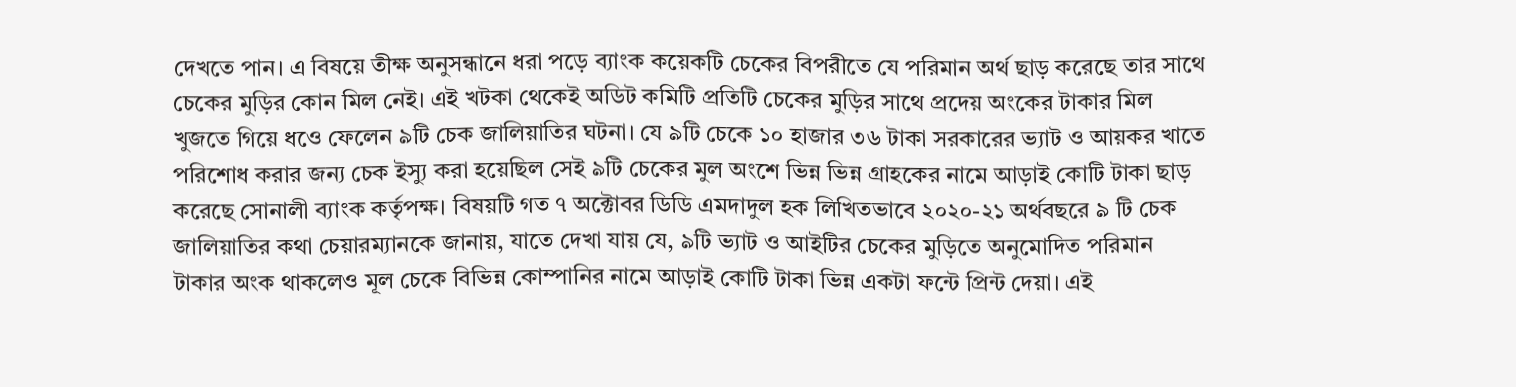দেখতে পান। এ বিষয়ে তীক্ষ অনুসন্ধানে ধরা পড়ে ব্যাংক কয়েকটি চেকের বিপরীতে যে পরিমান অর্থ ছাড় করেছে তার সাথে চেকের মুড়ির কোন মিল নেই। এই খটকা থেকেই অডিট কমিটি প্রতিটি চেকের মুড়ির সাথে প্রদেয় অংকের টাকার মিল খুজতে গিয়ে ধওে ফেলেন ৯টি চেক জালিয়াতির ঘটনা। যে ৯টি চেকে ১০ হাজার ৩৬ টাকা সরকারের ভ্যাট ও আয়কর খাতে পরিশোধ করার জন্য চেক ইস্যু করা হয়েছিল সেই ৯টি চেকের মুল অংশে ভিন্ন ভিন্ন গ্রাহকের নামে আড়াই কোটি টাকা ছাড় করেছে সোনালী ব্যাংক কর্তৃপক্ষ। বিষয়টি গত ৭ অক্টোবর ডিডি এমদাদুল হক লিখিতভাবে ২০২০-২১ অর্থবছরে ৯ টি চেক জালিয়াতির কথা চেয়ারম্যানকে জানায়, যাতে দেখা যায় যে, ৯টি ভ্যাট ও আইটির চেকের মুড়িতে অনুমোদিত পরিমান টাকার অংক থাকলেও মূল চেকে বিভিন্ন কোম্পানির নামে আড়াই কোটি টাকা ভিন্ন একটা ফন্টে প্রিন্ট দেয়া। এই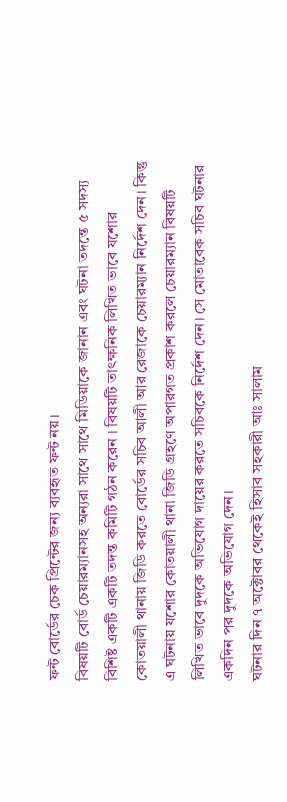ফন্ট বোর্ডের চেক প্রিন্টের জন্য ব্যবহৃত ফন্ট নয়।
বিষয়টি বোর্ড চেয়ারম্যানসহ অন্যরা সাথে সাথে মিডিয়াকে জানান এবং ঘটনা তদন্তে ৫ সদস্য বিশিষ্ট একটি একটি তদন্ত কমিটি গঠন করেন । বিষয়টি তাৎক্ষনিক লিখিত ভাবে যশোর কোতয়ালী থানায় জিডি করতে বোর্ডের সচিব আলী আর রেজাকে চেয়ারম্যান নির্দেশ দেন। কিন্তু এ ঘটনায় যশোর কোতয়ালী থানা জিডি গ্রহণে অপারগত প্রকাশ করলে চেয়ারম্যান বিষয়টি লিখিত ভাবে দুদকে অভিযোগ দায়ের করতে সচিবকে নির্দেশ দেন। সে মোতাবেক সচিব ঘটনার একদিন পর দুদকে অভিযোগ দেন।
ঘটনার দিন ৭ অক্টোবর থেকেই হিসাব সহকারী আঃ সালাম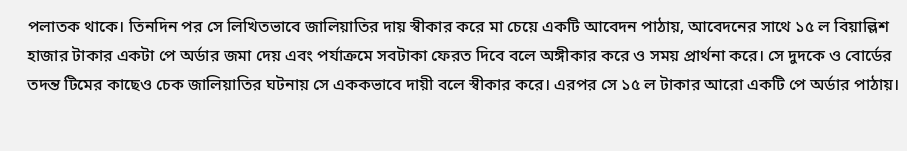পলাতক থাকে। তিনদিন পর সে লিখিতভাবে জালিয়াতির দায় স্বীকার করে মা চেয়ে একটি আবেদন পাঠায়, আবেদনের সাথে ১৫ ল বিয়াল্লিশ হাজার টাকার একটা পে অর্ডার জমা দেয় এবং পর্যাক্রমে সবটাকা ফেরত দিবে বলে অঙ্গীকার করে ও সময় প্রার্থনা করে। সে দুদকে ও বোর্ডের তদন্ত টিমের কাছেও চেক জালিয়াতির ঘটনায় সে এককভাবে দায়ী বলে স্বীকার করে। এরপর সে ১৫ ল টাকার আরো একটি পে অর্ডার পাঠায়।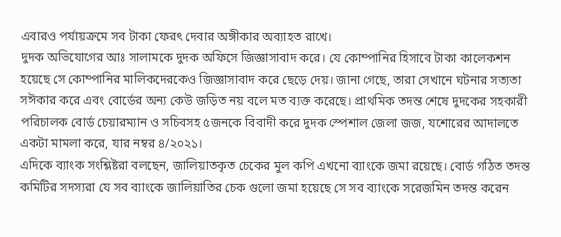এবারও পর্যায়ক্রমে সব টাকা ফেরৎ দেবার অঙ্গীকার অব্যাহত রাখে।
দুদক অভিযোগের আঃ সালামকে দুদক অফিসে জিজ্ঞাসাবাদ করে। যে কোম্পানির হিসাবে টাকা কালেকশন হয়েছে সে কোম্পানির মালিকদেরকেও জিজ্ঞাসাবাদ করে ছেড়ে দেয়। জানা গেছে, তারা সেখানে ঘটনার সত্যতা সঈকার করে এবং বোর্ডের অন্য কেউ জড়িত নয় বলে মত ব্যক্ত করেছে। প্রাথমিক তদন্ত শেষে দুদকের সহকারী পরিচালক বোর্ড চেয়ারম্যান ও সচিবসহ ৫জনকে বিবাদী করে দুদক স্পেশাল জেলা জজ, যশোরের আদালতে একটা মামলা করে, যার নম্বর ৪/২০২১।
এদিকে ব্যাংক সংশ্লিষ্টরা বলছেন, জালিয়াতকৃত চেকের মুল কপি এখনো ব্যাংকে জমা রয়েছে। বোর্ড গঠিত তদন্ত কমিটির সদস্যরা যে সব ব্যাংকে জালিয়াতির চেক গুলো জমা হয়েছে সে সব ব্যাংকে সরেজমিন তদন্ত করেন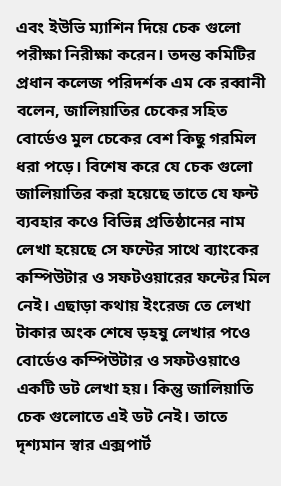এবং ইউভি ম্যাশিন দিয়ে চেক গুলো পরীক্ষা নিরীক্ষা করেন। তদন্ত কমিটির প্রধান কলেজ পরিদর্শক এম কে রব্বানী বলেন, জালিয়াতির চেকের সহিত বোর্ডেও মুল চেকের বেশ কিছু গরমিল ধরা পড়ে। বিশেষ করে যে চেক গুলো জালিয়াতির করা হয়েছে তাতে যে ফন্ট ব্যবহার কওে বিভিন্ন প্রতিষ্ঠানের নাম লেখা হয়েছে সে ফন্টের সাথে ব্যাংকের কম্পিউটার ও সফটওয়ারের ফন্টের মিল নেই। এছাড়া কথায় ইংরেজ তে লেখা টাকার অংক শেষে ড়হষু লেখার পওে বোর্ডেও কম্পিউটার ও সফটওয়াওে একটি ডট লেখা হয়। কিন্তু জালিয়াতি চেক গুলোতে এই ডট নেই। তাতে দৃশ্যমান স্বার এক্সপার্ট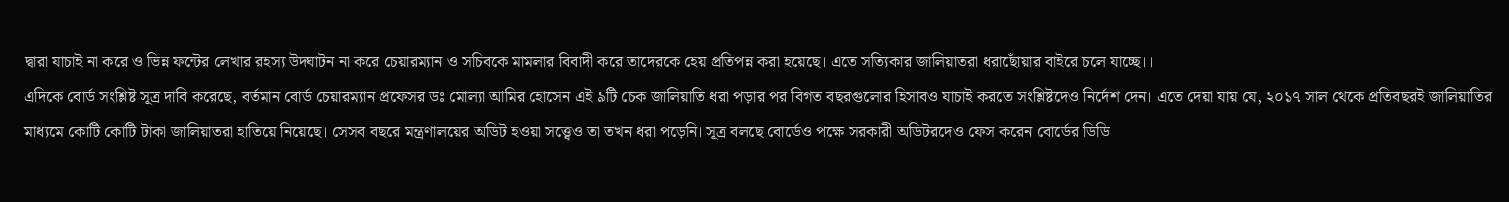দ্বারা যাচাই না করে ও ভিন্ন ফন্টের লেখার রহস্য উদ্ঘাটন না করে চেয়ারম্যান ও সচিবকে মামলার বিবাদী করে তাদেরকে হেয় প্রতিপন্ন করা হয়েছে। এতে সত্যিকার জালিয়াতরা ধরাছোঁয়ার বাইরে চলে যাচ্ছে।।
এদিকে বোর্ড সংশ্লিষ্ট সূত্র দাবি করেছে, বর্তমান বোর্ড চেয়ারম্যান প্রফেসর ডঃ মোল্যা আমির হোসেন এই ৯টি চেক জালিয়াতি ধরা পড়ার পর বিগত বছরগুলোর হিসাবও যাচাই করতে সংশ্লিষ্টদেও নির্দেশ দেন। এতে দেয়া যায় যে, ২০১৭ সাল থেকে প্রতিবছরই জালিয়াতির মাধ্যমে কোটি কোটি টাকা জালিয়াতরা হাতিয়ে নিয়েছে। সেসব বছরে মন্ত্রণালয়ের অডিট হওয়া সত্ত্বেও তা তখন ধরা পড়েনি। সূত্র বলছে বোর্ডেও পক্ষে সরকারী অডিটরদেও ফেস করেন বোর্ডের ডিডি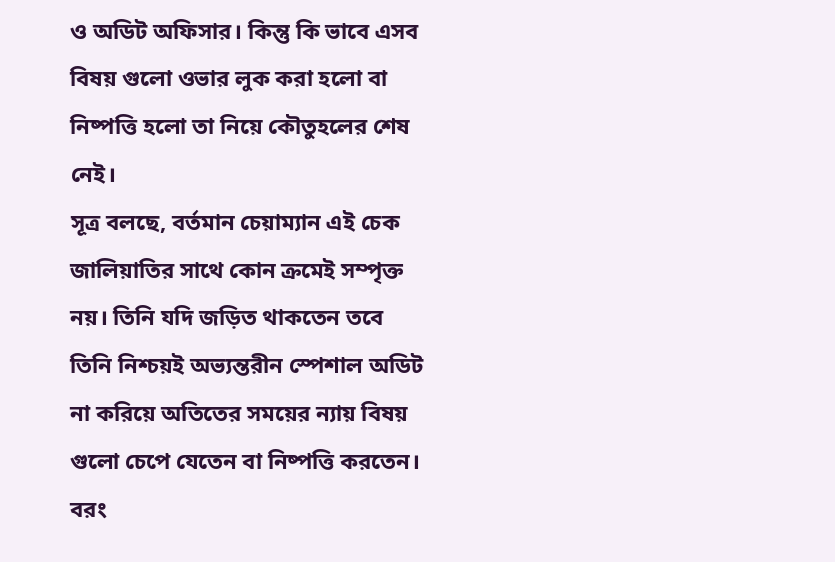ও অডিট অফিসার। কিন্তু কি ভাবে এসব বিষয় গুলো ওভার লুক করা হলো বা নিষ্পত্তি হলো তা নিয়ে কৌতুহলের শেষ নেই।
সূত্র বলছে, বর্তমান চেয়াম্যান এই চেক জালিয়াতির সাথে কোন ক্রমেই সম্পৃক্ত নয়। তিনি যদি জড়িত থাকতেন তবে তিনি নিশ্চয়ই অভ্যন্তরীন স্পেশাল অডিট না করিয়ে অতিতের সময়ের ন্যায় বিষয় গুলো চেপে যেতেন বা নিষ্পত্তি করতেন। বরং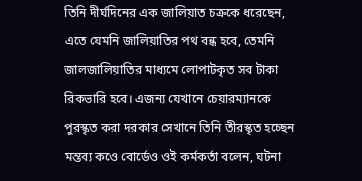তিনি দীর্ঘদিনের এক জালিয়াত চক্রকে ধরেছেন, এতে যেমনি জালিয়াতির পথ বন্ধ হবে, তেমনি জালজালিয়াতির মাধ্যমে লোপাটকৃত সব টাকা রিকভারি হবে। এজন্য যেখানে চেয়ারম্যানকে পুরস্কৃত করা দরকার সেখানে তিনি তীরস্কৃত হচ্ছেন মন্তব্য কওে বোর্ডেও ওই কর্মকর্তা বলেন, ঘটনা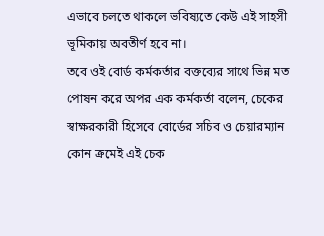এভাবে চলতে থাকলে ভবিষ্যতে কেউ এই সাহসী ভূমিকায় অবতীর্ণ হবে না।
তবে ওই বোর্ড কর্মকর্তার বক্তব্যের সাথে ভিন্ন মত পোষন করে অপর এক কর্মকর্তা বলেন, চেকের স্বাক্ষরকারী হিসেবে বোর্ডের সচিব ও চেয়ারম্যান কোন ক্রমেই এই চেক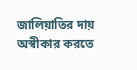জালিয়াতির দায় অস্বীকার করতে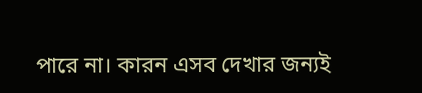পারে না। কারন এসব দেখার জন্যই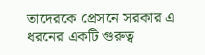তাদেরকে প্রেসনে সরকার এ ধরনের একটি গুরুত্ব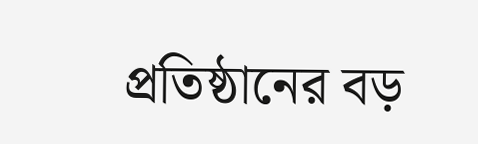প্রতিষ্ঠানের বড়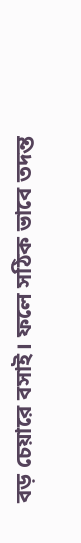বড় চেয়ারে বসাই। ফলে সঠিক ভাবে তদন্ত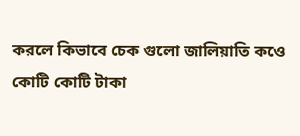করলে কিভাবে চেক গুলো জালিয়াতি কওে কোটি কোটি টাকা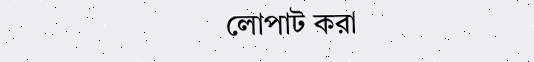লোপাট করা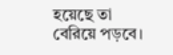হয়েছে তা বেরিয়ে পড়বে।